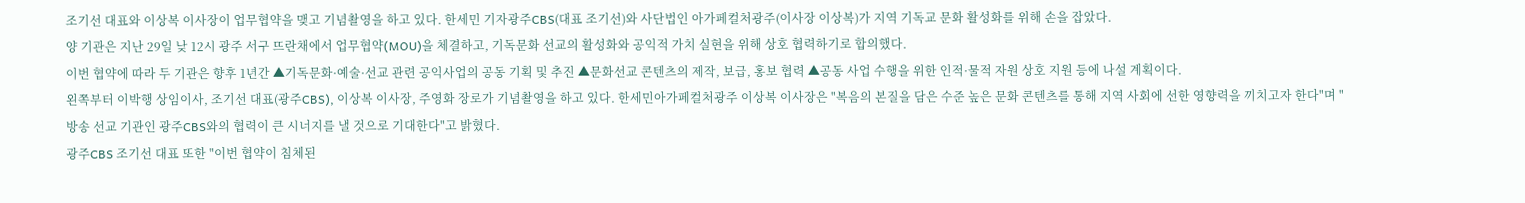조기선 대표와 이상복 이사장이 업무협약을 맺고 기념촬영을 하고 있다. 한세민 기자광주CBS(대표 조기선)와 사단법인 아가페컬처광주(이사장 이상복)가 지역 기독교 문화 활성화를 위해 손을 잡았다.
양 기관은 지난 29일 낮 12시 광주 서구 뜨란채에서 업무협약(MOU)을 체결하고, 기독문화 선교의 활성화와 공익적 가치 실현을 위해 상호 협력하기로 합의했다.
이번 협약에 따라 두 기관은 향후 1년간 ▲기독문화·예술·선교 관련 공익사업의 공동 기획 및 추진 ▲문화선교 콘텐츠의 제작, 보급, 홍보 협력 ▲공동 사업 수행을 위한 인적·물적 자원 상호 지원 등에 나설 계획이다.
왼쪽부터 이박행 상임이사, 조기선 대표(광주CBS), 이상복 이사장, 주영화 장로가 기념촬영을 하고 있다. 한세민아가페컬처광주 이상복 이사장은 "복음의 본질을 담은 수준 높은 문화 콘텐츠를 통해 지역 사회에 선한 영향력을 끼치고자 한다"며 "방송 선교 기관인 광주CBS와의 협력이 큰 시너지를 낼 것으로 기대한다"고 밝혔다.
광주CBS 조기선 대표 또한 "이번 협약이 침체된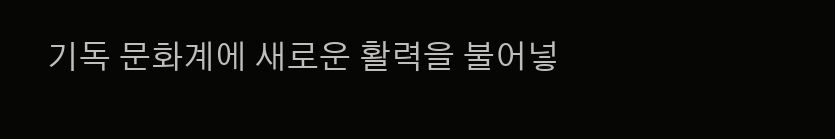기독 문화계에 새로운 활력을 불어넣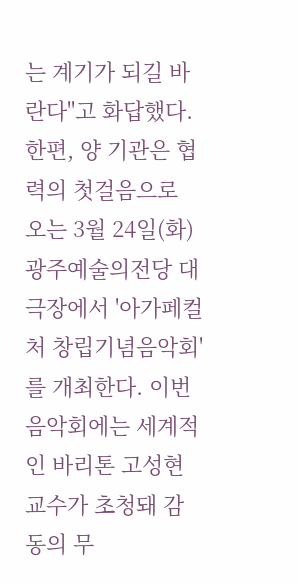는 계기가 되길 바란다"고 화답했다.
한편, 양 기관은 협력의 첫걸음으로 오는 3월 24일(화) 광주예술의전당 대극장에서 '아가페컬처 창립기념음악회'를 개최한다. 이번 음악회에는 세계적인 바리톤 고성현 교수가 초청돼 감동의 무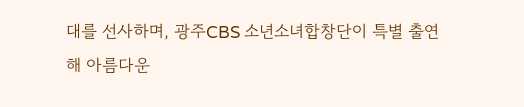대를 선사하며, 광주CBS 소년소녀합창단이 특별 출연해 아름다운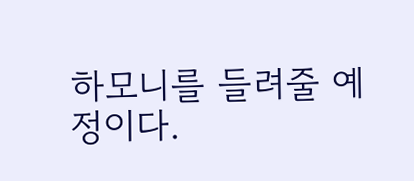하모니를 들려줄 예정이다.